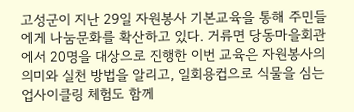고성군이 지난 29일 자원봉사 기본교육을 통해 주민들에게 나눔문화를 확산하고 있다. 거류면 당동마을회관에서 20명을 대상으로 진행한 이번 교육은 자원봉사의 의미와 실천 방법을 알리고, 일회용컵으로 식물을 심는 업사이클링 체험도 함께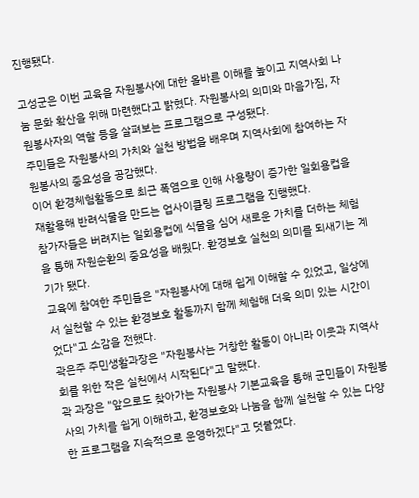진행됐다.

고성군은 이번 교육을 자원봉사에 대한 올바른 이해를 높이고 지역사회 나눔 문화 확산을 위해 마련했다고 밝혔다. 자원봉사의 의미와 마음가짐, 자원봉사자의 역할 등을 살펴보는 프로그램으로 구성됐다.
주민들은 자원봉사의 가치와 실천 방법을 배우며 지역사회에 참여하는 자원봉사의 중요성을 공감했다.
이어 환경체험활동으로 최근 폭염으로 인해 사용량이 증가한 일회용컵을 재활용해 반려식물을 만드는 업사이클링 프로그램을 진행했다.
참가자들은 버려지는 일회용컵에 식물을 심어 새로운 가치를 더하는 체험을 통해 자원순환의 중요성을 배웠다. 환경보호 실천의 의미를 되새기는 계기가 됐다.
교육에 참여한 주민들은 "자원봉사에 대해 쉽게 이해할 수 있었고, 일상에서 실천할 수 있는 환경보호 활동까지 함께 체험해 더욱 의미 있는 시간이었다"고 소감을 전했다.
곽은주 주민생활과장은 "자원봉사는 거창한 활동이 아니라 이웃과 지역사회를 위한 작은 실천에서 시작된다"고 말했다.
곽 과장은 "앞으로도 찾아가는 자원봉사 기본교육을 통해 군민들이 자원봉사의 가치를 쉽게 이해하고, 환경보호와 나눔을 함께 실천할 수 있는 다양한 프로그램을 지속적으로 운영하겠다"고 덧붙였다.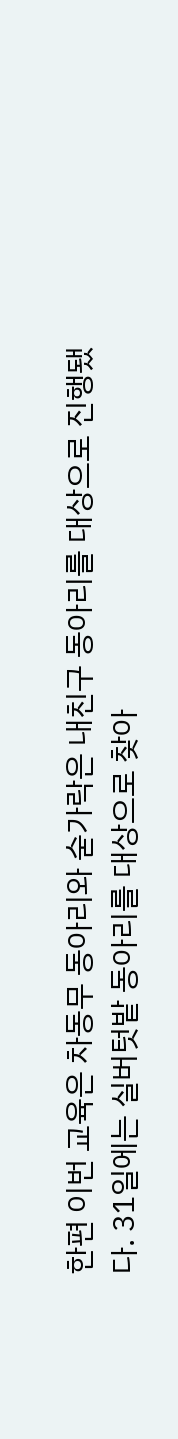한편 이번 교육은 차동무 동아리와 숟가락은 내친구 동아리를 대상으로 진행됐다. 31일에는 실버텃밭 동아리를 대상으로 찾아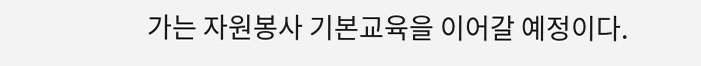가는 자원봉사 기본교육을 이어갈 예정이다.